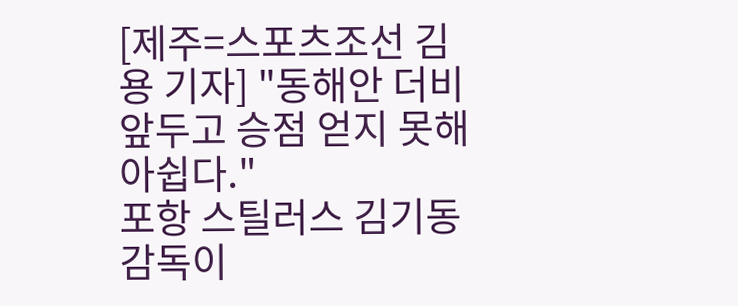[제주=스포츠조선 김 용 기자] "동해안 더비 앞두고 승점 얻지 못해 아쉽다."
포항 스틸러스 김기동 감독이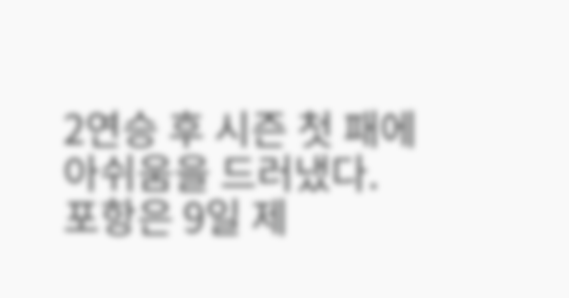2연승 후 시즌 첫 패에 아쉬움을 드러냈다.
포항은 9일 제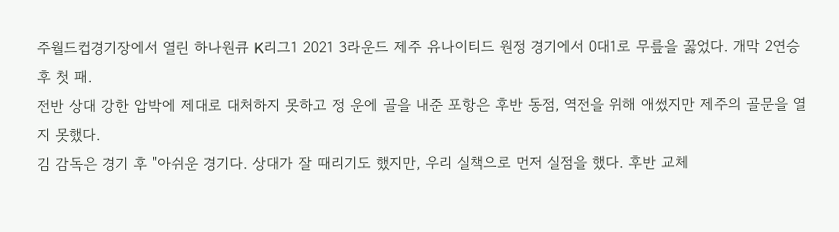주월드컵경기장에서 열린 하나원큐 K리그1 2021 3라운드 제주 유나이티드 원정 경기에서 0대1로 무릎을 꿇었다. 개막 2연승 후 첫 패.
전반 상대 강한 압박에 제대로 대처하지 못하고 정 운에 골을 내준 포항은 후반 동점, 역전을 위해 애썼지만 제주의 골문을 열지 못했다.
김 감독은 경기 후 "아쉬운 경기다. 상대가 잘 때리기도 했지만, 우리 실책으로 먼저 실점을 했다. 후반 교체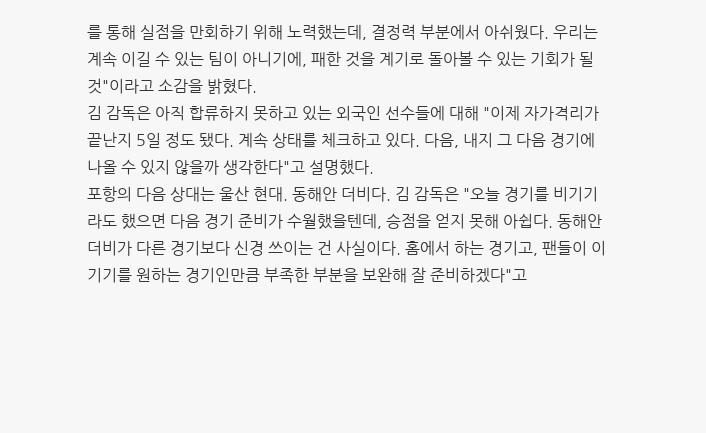를 통해 실점을 만회하기 위해 노력했는데, 결정력 부분에서 아쉬웠다. 우리는 계속 이길 수 있는 팀이 아니기에, 패한 것을 계기로 돌아볼 수 있는 기회가 될 것"이라고 소감을 밝혔다.
김 감독은 아직 합류하지 못하고 있는 외국인 선수들에 대해 "이제 자가격리가 끝난지 5일 정도 됐다. 계속 상태를 체크하고 있다. 다음, 내지 그 다음 경기에 나올 수 있지 않을까 생각한다"고 설명했다.
포항의 다음 상대는 울산 현대. 동해안 더비다. 김 감독은 "오늘 경기를 비기기라도 했으면 다음 경기 준비가 수월했을텐데, 승점을 얻지 못해 아쉽다. 동해안 더비가 다른 경기보다 신경 쓰이는 건 사실이다. 홈에서 하는 경기고, 팬들이 이기기를 원하는 경기인만큼 부족한 부분을 보완해 잘 준비하겠다"고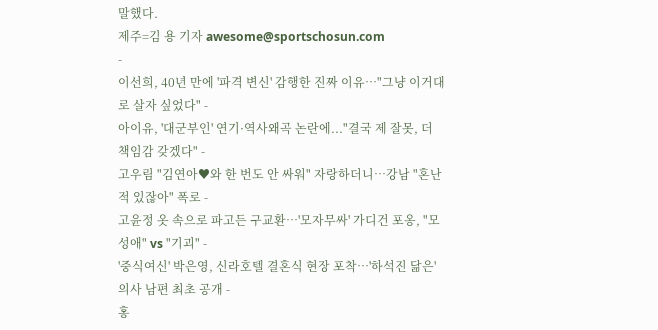말했다.
제주=김 용 기자 awesome@sportschosun.com
-
이선희, 40년 만에 '파격 변신' 감행한 진짜 이유…"그냥 이거대로 살자 싶었다" -
아이유, '대군부인' 연기·역사왜곡 논란에..."결국 제 잘못, 더 책임감 갖겠다" -
고우림 "김연아♥와 한 번도 안 싸워" 자랑하더니…강남 "혼난 적 있잖아" 폭로 -
고윤정 옷 속으로 파고든 구교환…'모자무싸' 가디건 포옹, "모성애" vs "기괴" -
'중식여신' 박은영, 신라호텔 결혼식 현장 포착…'하석진 닮은' 의사 남편 최초 공개 -
홍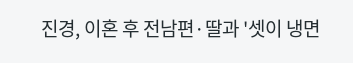진경, 이혼 후 전남편·딸과 '셋이 냉면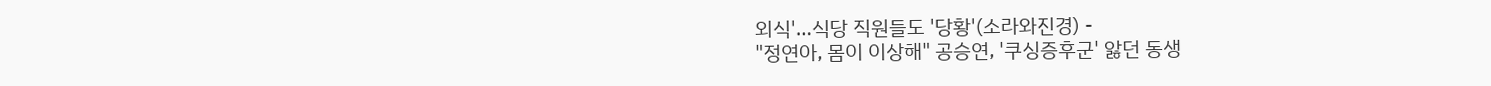외식'…식당 직원들도 '당황'(소라와진경) -
"정연아, 몸이 이상해" 공승연, '쿠싱증후군' 앓던 동생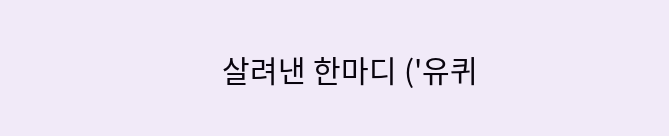살려낸 한마디 ('유퀴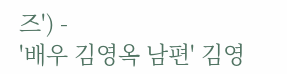즈') -
'배우 김영옥 남편' 김영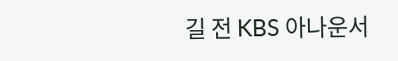길 전 KBS 아나운서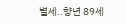별세..향년 89세